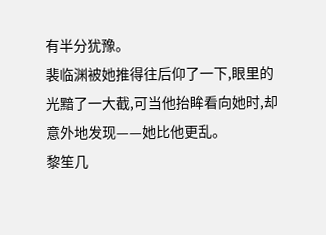有半分犹豫。
裴临渊被她推得往后仰了一下,眼里的光黯了一大截,可当他抬眸看向她时,却意外地发现——她比他更乱。
黎笙几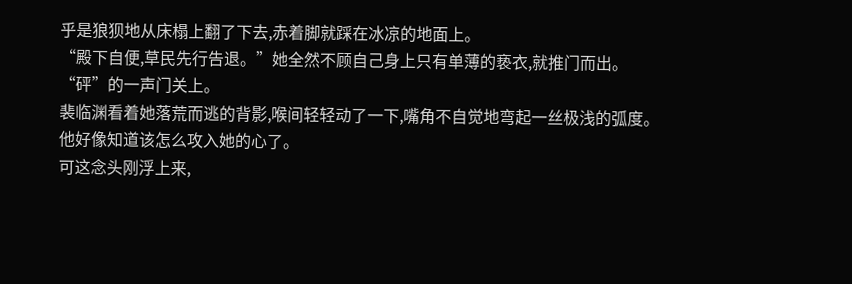乎是狼狈地从床榻上翻了下去,赤着脚就踩在冰凉的地面上。
“殿下自便,草民先行告退。”她全然不顾自己身上只有单薄的亵衣,就推门而出。
“砰”的一声门关上。
裴临渊看着她落荒而逃的背影,喉间轻轻动了一下,嘴角不自觉地弯起一丝极浅的弧度。
他好像知道该怎么攻入她的心了。
可这念头刚浮上来,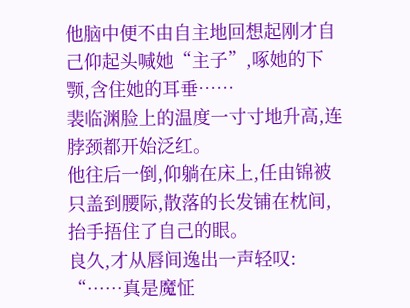他脑中便不由自主地回想起刚才自己仰起头喊她“主子”,啄她的下颚,含住她的耳垂……
裴临渊脸上的温度一寸寸地升高,连脖颈都开始泛红。
他往后一倒,仰躺在床上,任由锦被只盖到腰际,散落的长发铺在枕间,抬手捂住了自己的眼。
良久,才从唇间逸出一声轻叹:
“……真是魔怔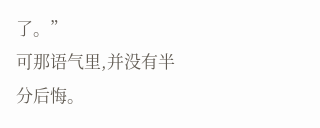了。”
可那语气里,并没有半分后悔。